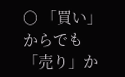○ 「買い」からでも「売り」か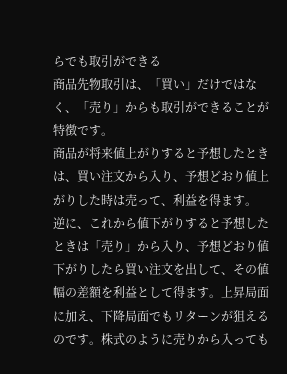らでも取引ができる
商品先物取引は、「買い」だけではなく、「売り」からも取引ができることが特徴です。
商品が将来値上がりすると予想したときは、買い注文から入り、予想どおり値上がりした時は売って、利益を得ます。
逆に、これから値下がりすると予想したときは「売り」から入り、予想どおり値下がりしたら買い注文を出して、その値幅の差額を利益として得ます。上昇局面に加え、下降局面でもリターンが狙えるのです。株式のように売りから入っても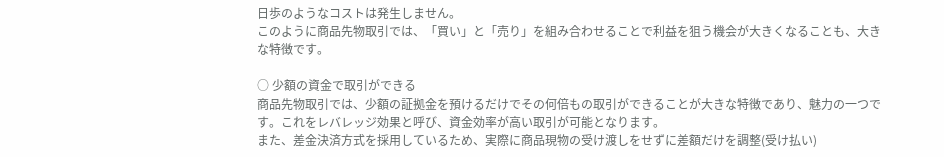日歩のようなコストは発生しません。
このように商品先物取引では、「買い」と「売り」を組み合わせることで利益を狙う機会が大きくなることも、大きな特徴です。

○ 少額の資金で取引ができる
商品先物取引では、少額の証拠金を預けるだけでその何倍もの取引ができることが大きな特徴であり、魅力の一つです。これをレバレッジ効果と呼び、資金効率が高い取引が可能となります。
また、差金決済方式を採用しているため、実際に商品現物の受け渡しをせずに差額だけを調整(受け払い)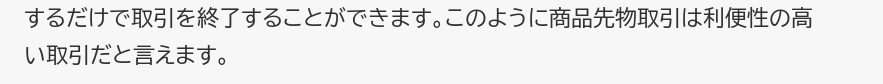するだけで取引を終了することができます。このように商品先物取引は利便性の高い取引だと言えます。